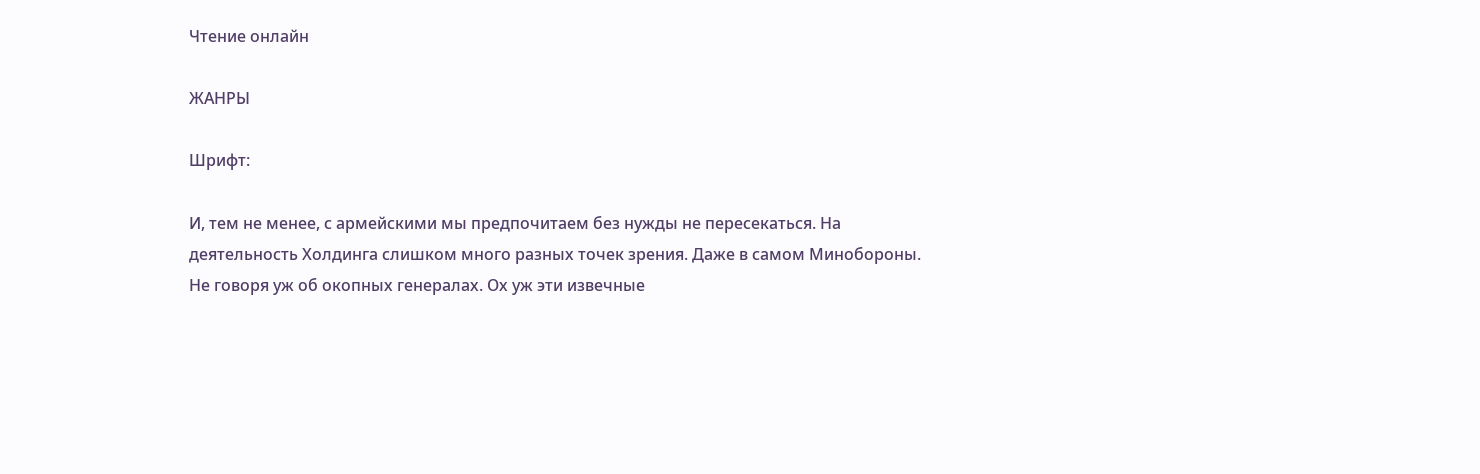Чтение онлайн

ЖАНРЫ

Шрифт:

И, тем не менее, с армейскими мы предпочитаем без нужды не пересекаться. На деятельность Холдинга слишком много разных точек зрения. Даже в самом Минобороны. Не говоря уж об окопных генералах. Ох уж эти извечные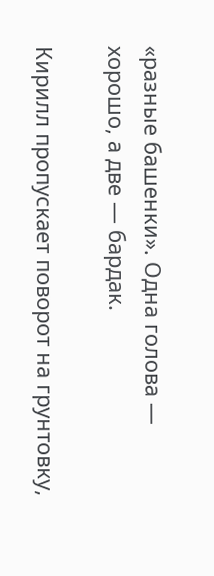«разные башенки». Одна голова — хорошо, а две — бардак.

Кирилл пропускает поворот на грунтовку,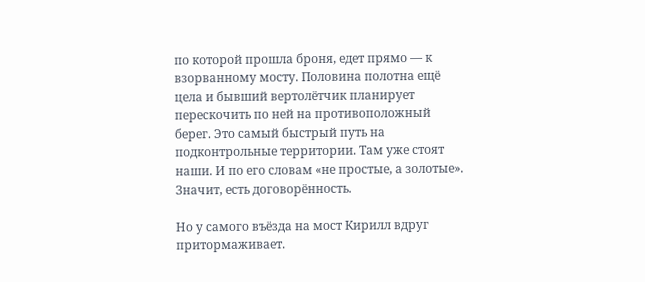по которой прошла броня, едет прямо — к взорванному мосту. Половина полотна ещё цела и бывший вертолётчик планирует перескочить по ней на противоположный берег. Это самый быстрый путь на подконтрольные территории. Там уже стоят наши. И по его словам «не простые, а золотые». Значит, есть договорённость.

Но у самого въёзда на мост Кирилл вдруг притормаживает.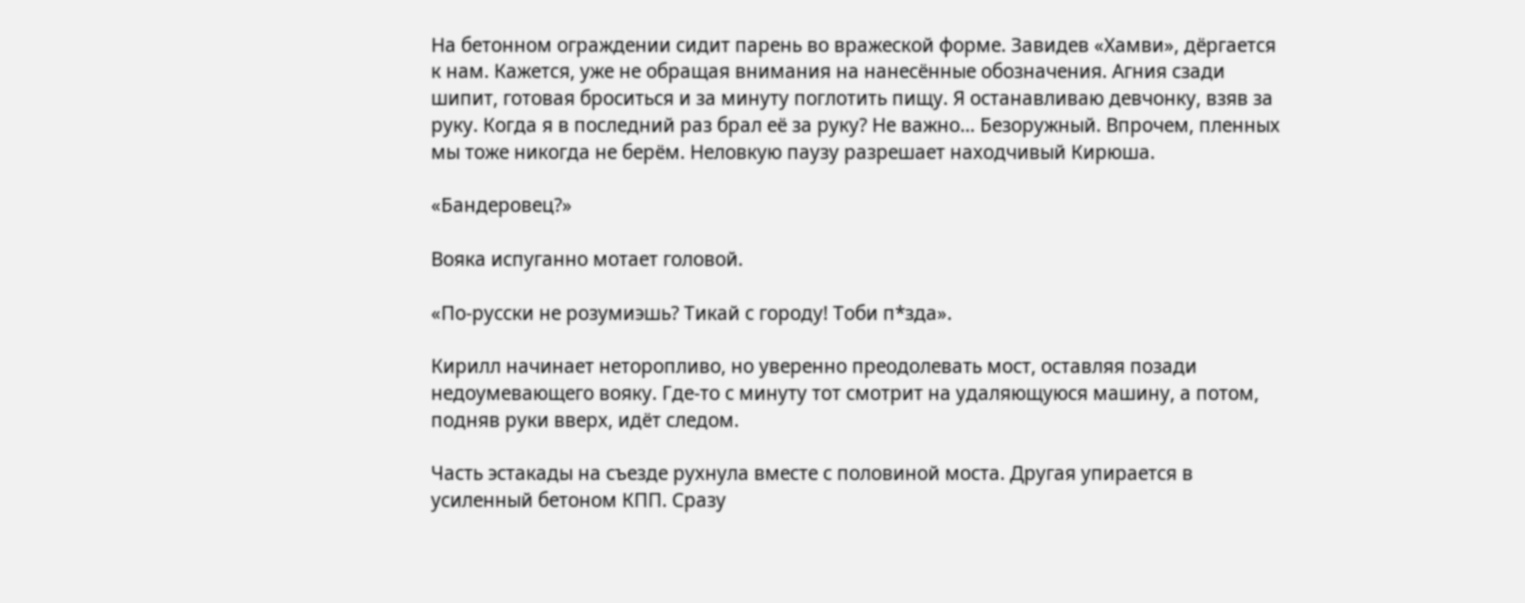На бетонном ограждении сидит парень во вражеской форме. Завидев «Хамви», дёргается к нам. Кажется, уже не обращая внимания на нанесённые обозначения. Агния сзади шипит, готовая броситься и за минуту поглотить пищу. Я останавливаю девчонку, взяв за руку. Когда я в последний раз брал её за руку? Не важно… Безоружный. Впрочем, пленных мы тоже никогда не берём. Неловкую паузу разрешает находчивый Кирюша.

«Бандеровец?»

Вояка испуганно мотает головой.

«По-русски не розумиэшь? Тикай с городу! Тоби п*зда».

Кирилл начинает неторопливо, но уверенно преодолевать мост, оставляя позади недоумевающего вояку. Где-то с минуту тот смотрит на удаляющуюся машину, а потом, подняв руки вверх, идёт следом.

Часть эстакады на съезде рухнула вместе с половиной моста. Другая упирается в усиленный бетоном КПП. Сразу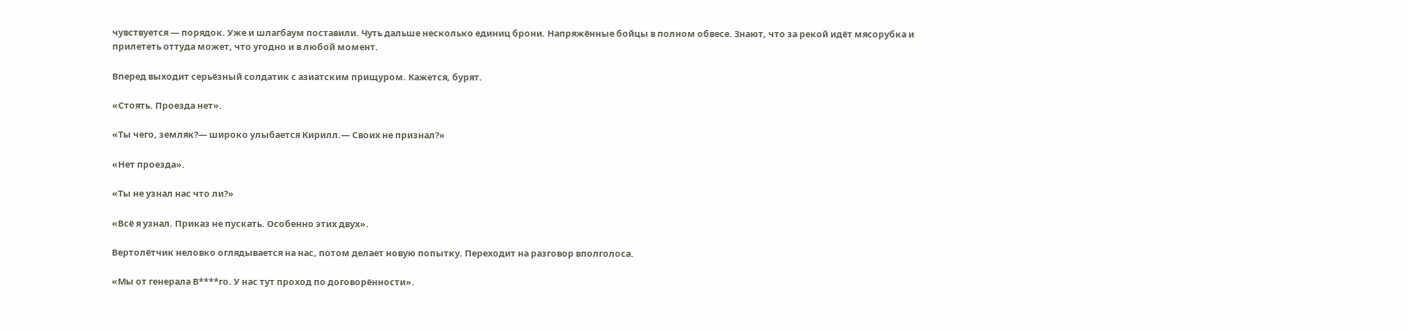чувствуется — порядок. Уже и шлагбаум поставили. Чуть дальше несколько единиц брони. Напряжённые бойцы в полном обвесе. Знают, что за рекой идёт мясорубка и прилететь оттуда может, что угодно и в любой момент.

Вперед выходит серьёзный солдатик с азиатским прищуром. Кажется, бурят.

«Стоять. Проезда нет».

«Ты чего, земляк?— широко улыбается Кирилл.— Своих не признал?»

«Нет проезда».

«Ты не узнал нас что ли?»

«Всё я узнал. Приказ не пускать. Особенно этих двух».

Вертолётчик неловко оглядывается на нас, потом делает новую попытку. Переходит на разговор вполголоса.

«Мы от генерала В****го. У нас тут проход по договорённости».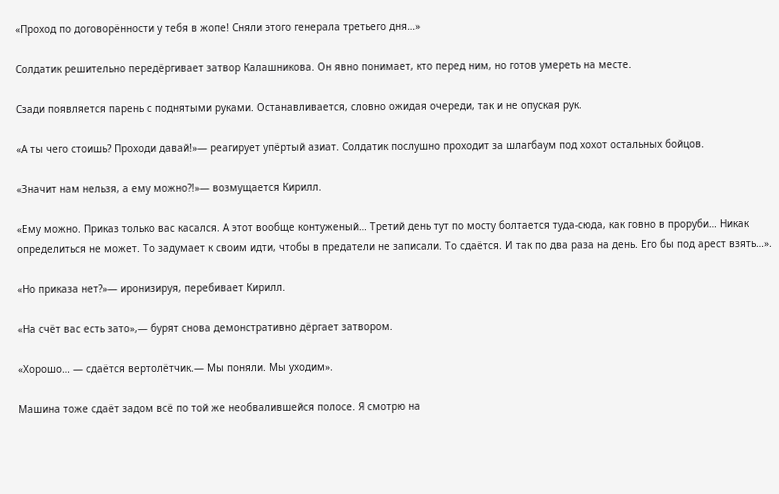«Проход по договорённости у тебя в жопе! Сняли этого генерала третьего дня…»

Солдатик решительно передёргивает затвор Калашникова. Он явно понимает, кто перед ним, но готов умереть на месте.

Сзади появляется парень с поднятыми руками. Останавливается, словно ожидая очереди, так и не опуская рук.

«А ты чего стоишь? Проходи давай!»— реагирует упёртый азиат. Солдатик послушно проходит за шлагбаум под хохот остальных бойцов.

«Значит нам нельзя, а ему можно?!»— возмущается Кирилл.

«Ему можно. Приказ только вас касался. А этот вообще контуженый… Третий день тут по мосту болтается туда-сюда, как говно в проруби… Никак определиться не может. То задумает к своим идти, чтобы в предатели не записали. То сдаётся. И так по два раза на день. Его бы под арест взять…».

«Но приказа нет?»— иронизируя, перебивает Кирилл.

«На счёт вас есть зато»,— бурят снова демонстративно дёргает затвором.

«Хорошо… — сдаётся вертолётчик.— Мы поняли. Мы уходим».

Машина тоже сдаёт задом всё по той же необвалившейся полосе. Я смотрю на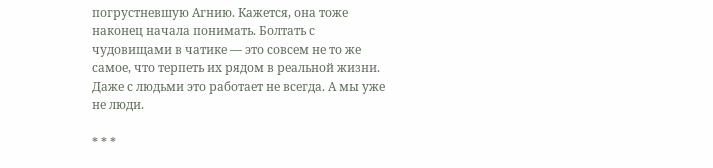погрустневшую Агнию. Кажется, она тоже наконец начала понимать. Болтать с чудовищами в чатике — это совсем не то же самое, что терпеть их рядом в реальной жизни. Даже с людьми это работает не всегда. А мы уже не люди.

* * *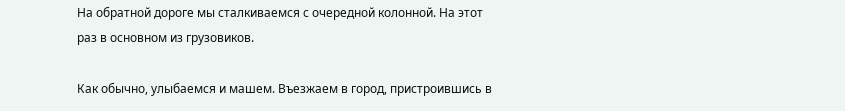На обратной дороге мы сталкиваемся с очередной колонной. На этот раз в основном из грузовиков.

Как обычно, улыбаемся и машем. Въезжаем в город, пристроившись в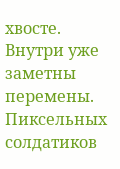хвосте. Внутри уже заметны перемены. Пиксельных солдатиков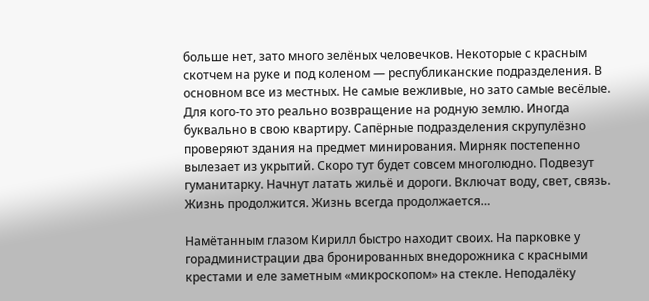больше нет, зато много зелёных человечков. Некоторые с красным скотчем на руке и под коленом — республиканские подразделения. В основном все из местных. Не самые вежливые, но зато самые весёлые. Для кого-то это реально возвращение на родную землю. Иногда буквально в свою квартиру. Сапёрные подразделения скрупулёзно проверяют здания на предмет минирования. Мирняк постепенно вылезает из укрытий. Скоро тут будет совсем многолюдно. Подвезут гуманитарку. Начнут латать жильё и дороги. Включат воду, свет, связь. Жизнь продолжится. Жизнь всегда продолжается…

Намётанным глазом Кирилл быстро находит своих. На парковке у горадминистрации два бронированных внедорожника с красными крестами и еле заметным «микроскопом» на стекле. Неподалёку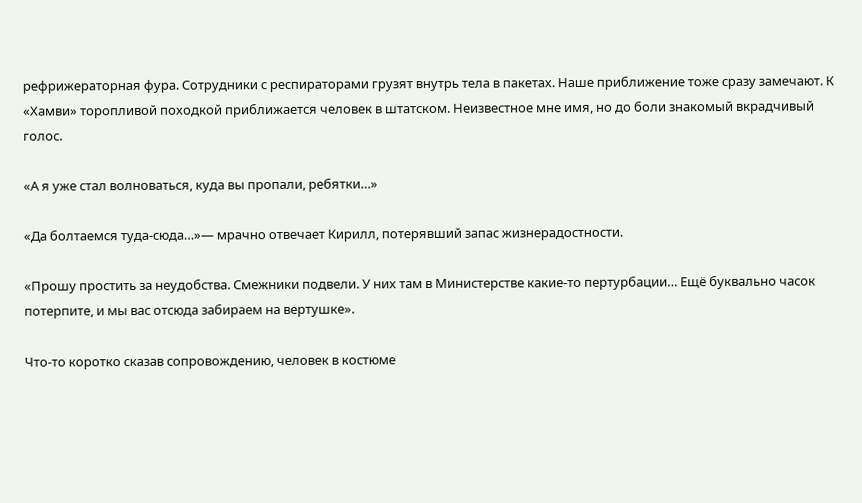рефрижераторная фура. Сотрудники с респираторами грузят внутрь тела в пакетах. Наше приближение тоже сразу замечают. К «Хамви» торопливой походкой приближается человек в штатском. Неизвестное мне имя, но до боли знакомый вкрадчивый голос.

«А я уже стал волноваться, куда вы пропали, ребятки…»

«Да болтаемся туда-сюда…»— мрачно отвечает Кирилл, потерявший запас жизнерадостности.

«Прошу простить за неудобства. Смежники подвели. У них там в Министерстве какие-то пертурбации… Ещё буквально часок потерпите, и мы вас отсюда забираем на вертушке».

Что-то коротко сказав сопровождению, человек в костюме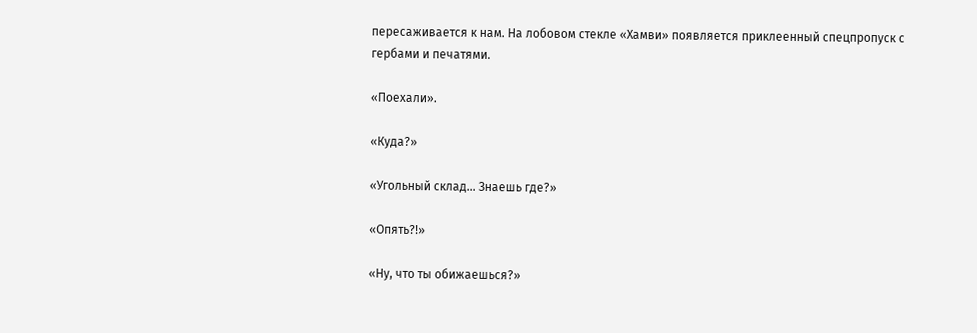пересаживается к нам. На лобовом стекле «Хамви» появляется приклеенный спецпропуск с гербами и печатями.

«Поехали».

«Куда?»

«Угольный склад… Знаешь где?»

«Опять?!»

«Ну, что ты обижаешься?»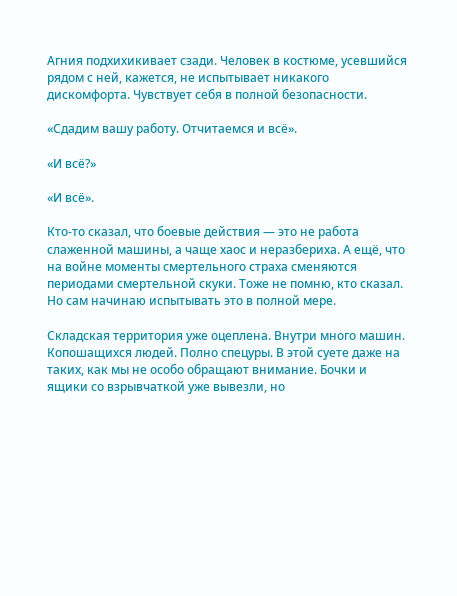Агния подхихикивает сзади. Человек в костюме, усевшийся рядом с ней, кажется, не испытывает никакого дискомфорта. Чувствует себя в полной безопасности.

«Сдадим вашу работу. Отчитаемся и всё».

«И всё?»

«И всё».

Кто-то сказал, что боевые действия — это не работа слаженной машины, а чаще хаос и неразбериха. А ещё, что на войне моменты смертельного страха сменяются периодами смертельной скуки. Тоже не помню, кто сказал. Но сам начинаю испытывать это в полной мере.

Складская территория уже оцеплена. Внутри много машин. Копошащихся людей. Полно спецуры. В этой суете даже на таких, как мы не особо обращают внимание. Бочки и ящики со взрывчаткой уже вывезли, но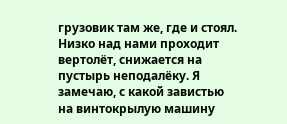грузовик там же, где и стоял. Низко над нами проходит вертолёт, снижается на пустырь неподалёку. Я замечаю, с какой завистью на винтокрылую машину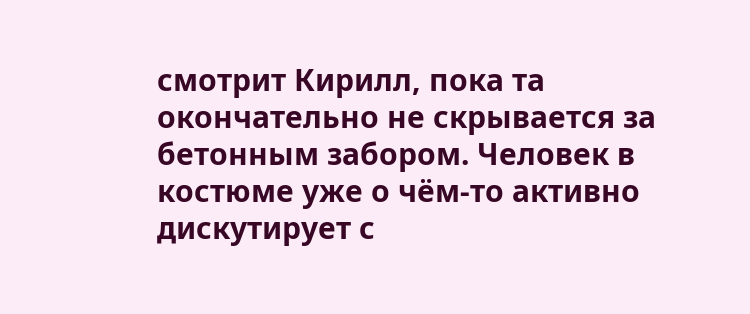смотрит Кирилл, пока та окончательно не скрывается за бетонным забором. Человек в костюме уже о чём-то активно дискутирует с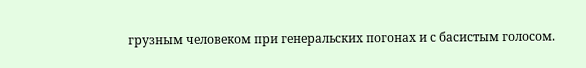грузным человеком при генеральских погонах и с басистым голосом.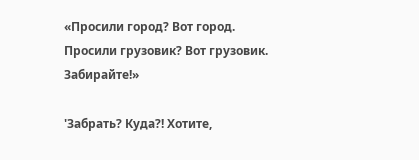«Просили город? Вот город. Просили грузовик? Вот грузовик. Забирайте!»

'Забрать? Куда?! Хотите,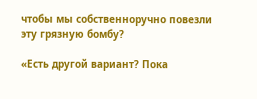чтобы мы собственноручно повезли эту грязную бомбу?

«Есть другой вариант? Пока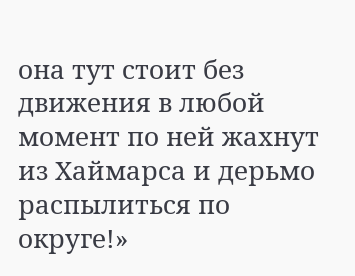она тут стоит без движения в любой момент по ней жахнут из Хаймарса и дерьмо распылиться по округе!»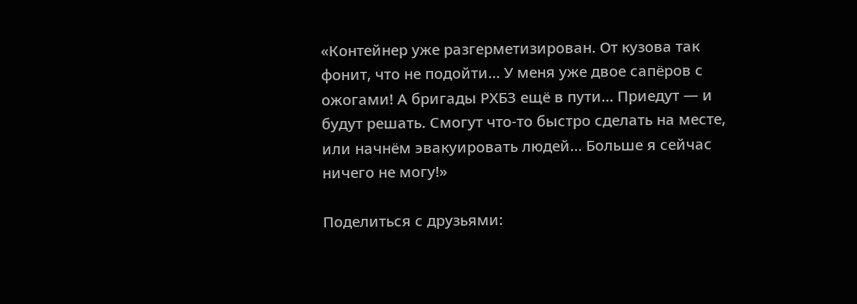«Контейнер уже разгерметизирован. От кузова так фонит, что не подойти… У меня уже двое сапёров с ожогами! А бригады РХБЗ ещё в пути… Приедут — и будут решать. Смогут что-то быстро сделать на месте, или начнём эвакуировать людей… Больше я сейчас ничего не могу!»

Поделиться с друзьями: